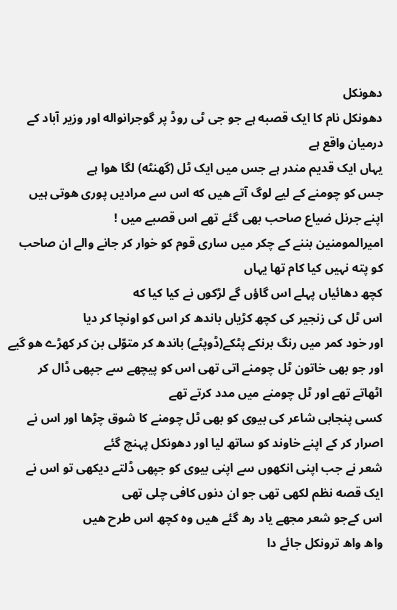دھونکل
دھونکل نام کا ایک قصبه ہے جو جی ٹی روڈ پر گوجرانواله اور وزیر آباد کے درمیان واقع ہے
یہاں ایک قدیم مندر ہے جس میں ایک ٹل (گھنٹه) لگا هوا ہے
جس کو چومنے کے لیے لوگ آتے هیں که اس سے مرادیں پوری هوتی ہیں
اپنے جرنل ضیاع صاحب بھی گئے تھے اس قصبے میں !
امیرالمومنین بننے کے چکر میں ساری قوم کو خوار کر جانے والے ان صاحب کو پته نہیں کیا کام تھا یہاں
کچھ دهائیاں پہلے اس گاؤں گے لڑکوں نے کیا کیا که
اس ٹل کی زنجیر کی کچھ کڑیاں باندھ کر اس کو اونچا کر دیا
اور خود کمر میں رنگ برنکے پٹکے(ڈوپٹے) باندھ کر متوّلی بن کر کھڑے هو گیے
اور جو بھی خاتون ٹل چومنے اتی تھی اس کو پیچھے سے جپھی ڈال کر اٹھاتے تھے اور ٹل چومنے میں مدد کرتے تھے
کسی پنجابی شاعر کی بیوی کو بھی ٹل چومنے کا شوق چڑھا اور اس نے اصرار کر کے اپنے خاوند کو ساتھ لیا اور دھونکل پہنچ گئے
شعر نے جب اپنی انکھوں سے اپنی بیوی کو جپھی ڈلتے دیکھی تو اس نے ایک قصه نظم لکھی تھی جو ان دنوں کافی چلی تھی
اس کےجو شعر مجھے یاد رھ گئے هیں وه کچھ اس طرح هیں
واھ واھ ترونکل جائے دا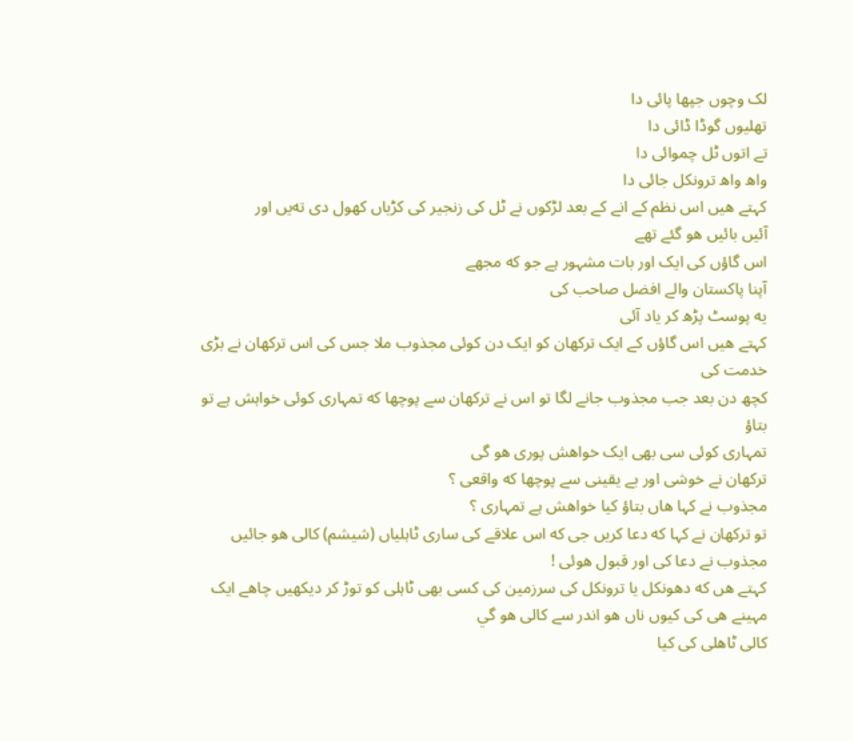لک وچوں جپھا پائی دا
تھلیوں گوڈا ڈائی دا
تے اتوں ٹل چموائی دا
واھ واھ ترونکل جائی دا
کہتے هیں اس نظم کے انے کے بعد لڑکوں نے ٹل کی زنجیر کی کڑیاں کھول دی تەیں اور
آئیں بائیں هو گئے تھے
اس گاؤں کی ایک اور بات مشہور ہے جو که مجھے
آپنا پاکستان والے افضل صاحب کی
یه پوسٹ پڑھ کر یاد آئی
کہتے هیں اس گاؤں کے ایک ترکھان کو ایک دن کوئی مجذوب ملا جس کی اس ترکھان نے بڑی خدمت کی
کچھ دن بعد جب مجذوب جانے لگا تو اس نے ترکھان سے پوچھا که تمہاری کوئی خواہش ہے تو بتاؤ
تمہاری کوئی سی بھی ایک خواهش پوری هو گی
ترکھان نے خوشی اور بے یقینی سے پوچھا که واقعی ؟
مجذوب نے کہا هاں بتاؤ کیا خواهش ہے تمہاری ؟
تو ترکھان نے کہا که دعا کریں جی که اس علاقے کی ساری ٹاہلیاں (شیشم) کالی هو جائیں
مجذوب نے دعا کی اور قبول هوئی !
کہتے هں که دھونکل یا ترونکل کی سرزمین کی کسی بھی ٹاہلی کو توڑ کر دیکھيں چاهے ایک مہینے هی کی کیوں ناں هو اندر سے کالی هو گي
کالی ٹاهلی کی کیا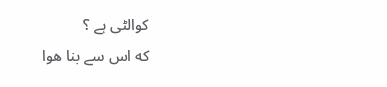کوالٹی ہے ؟
که اس سے بنا هوا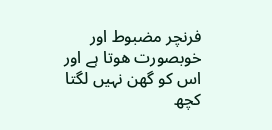فرنچر مضبوط اور خوبصورت هوتا ہے اور اس کو گھن نہیں لگتا
کچھ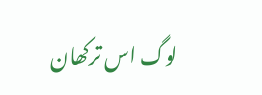لوگ اس ترکھان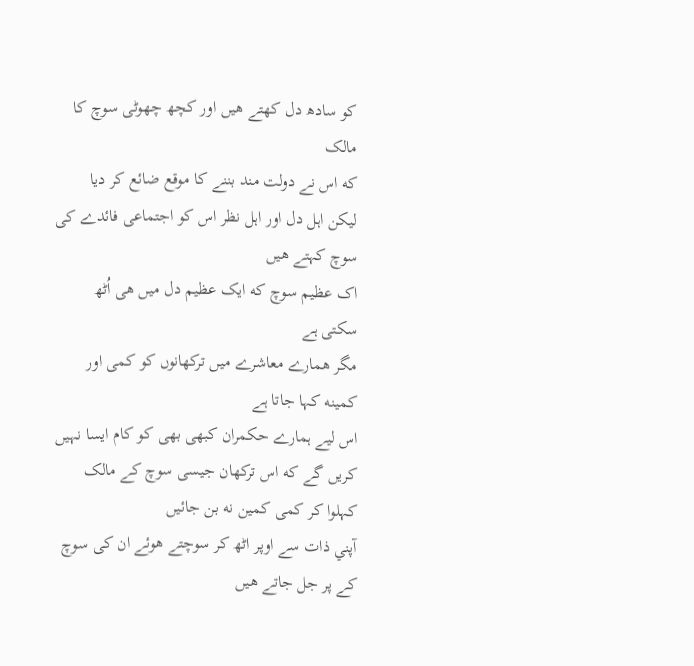کو سادھ دل کهتے هیں اور کچھ چھوٹی سوچ کا مالک
که اس نے دولت مند بننے کا موقع ضائع کر دیا
لیکن اہل دل اور اہل نظر اس کو اجتماعی فائدے کی سوچ کہتے هیں
اک عظیم سوچ که ایک عظیم دل میں هی اُٹھ سکتی ہے
مگر همارے معاشرے میں ترکھانوں کو کمی اور کمینه کہا جاتا ہے
اس لیے ہمارے حکمران کبھی بھی کو کام ایسا نہیں کریں گے که اس ترکھان جیسی سوچ کے مالک کہلوا کر کمی کمین نه بن جائیں
آپني ذات سے اوپر اٹھ کر سوچتے هوئے ان کی سوچ کے پر جل جاتے هیں